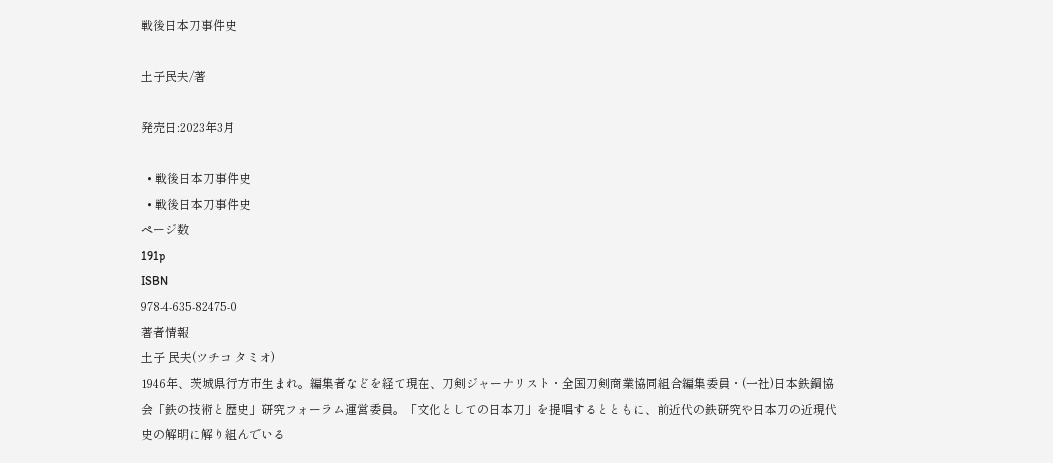戦後日本刀事件史

土子民夫/著

発売日:2023年3月

  • 戦後日本刀事件史
  • 戦後日本刀事件史
ページ数
191p
ISBN
978-4-635-82475-0
著者情報
土子 民夫(ツチコ タミオ)
1946年、茨城県行方市生まれ。編集者などを経て現在、刀剣ジャーナリスト・全国刀剣商業協同組合編集委員・(一社)日本鉄鋼協会「鉄の技術と歴史」研究フォーラム運営委員。「文化としての日本刀」を提唱するとともに、前近代の鉄研究や日本刀の近現代史の解明に解り組んでいる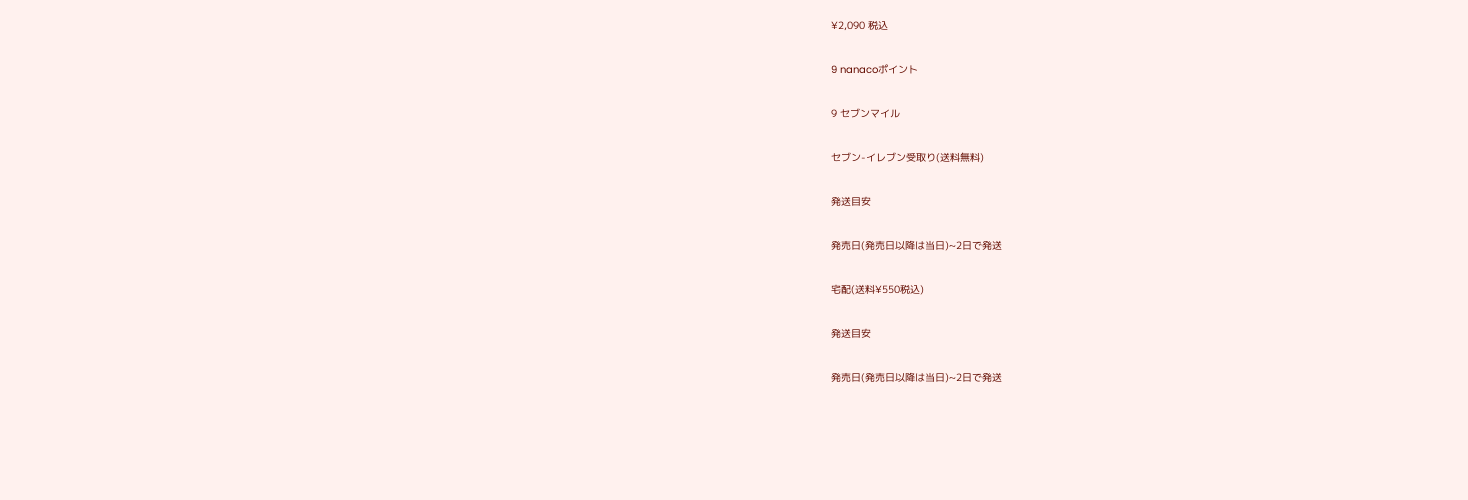¥2,090 税込

9 nanacoポイント

9 セブンマイル

セブン-イレブン受取り(送料無料)

発送目安

発売日(発売日以降は当日)~2日で発送

宅配(送料¥550税込)

発送目安

発売日(発売日以降は当日)~2日で発送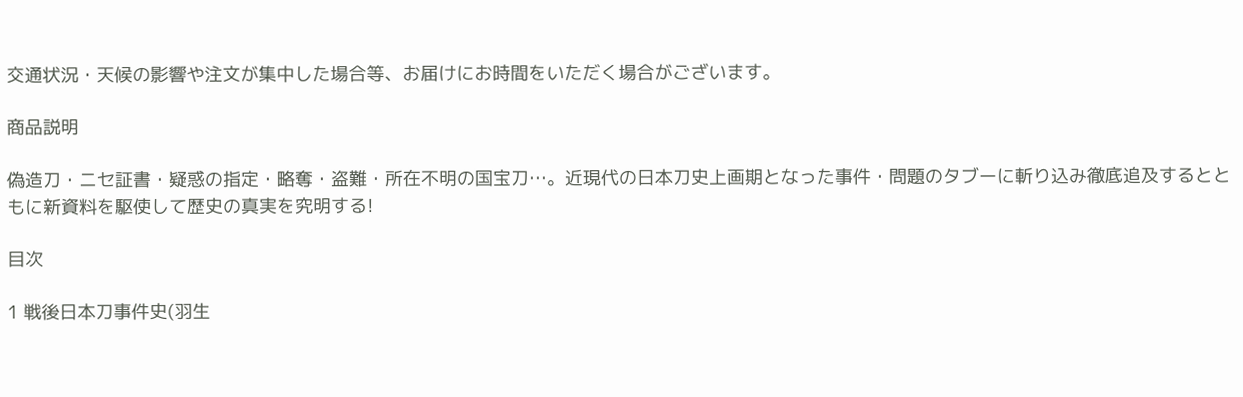交通状況・天候の影響や注文が集中した場合等、お届けにお時間をいただく場合がございます。

商品説明

偽造刀・ニセ証書・疑惑の指定・略奪・盗難・所在不明の国宝刀…。近現代の日本刀史上画期となった事件・問題のタブーに斬り込み徹底追及するとともに新資料を駆使して歴史の真実を究明する!

目次

1 戦後日本刀事件史(羽生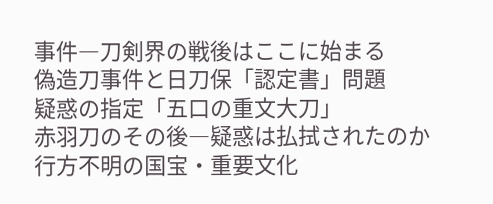事件―刀剣界の戦後はここに始まる
偽造刀事件と日刀保「認定書」問題
疑惑の指定「五口の重文大刀」
赤羽刀のその後―疑惑は払拭されたのか
行方不明の国宝・重要文化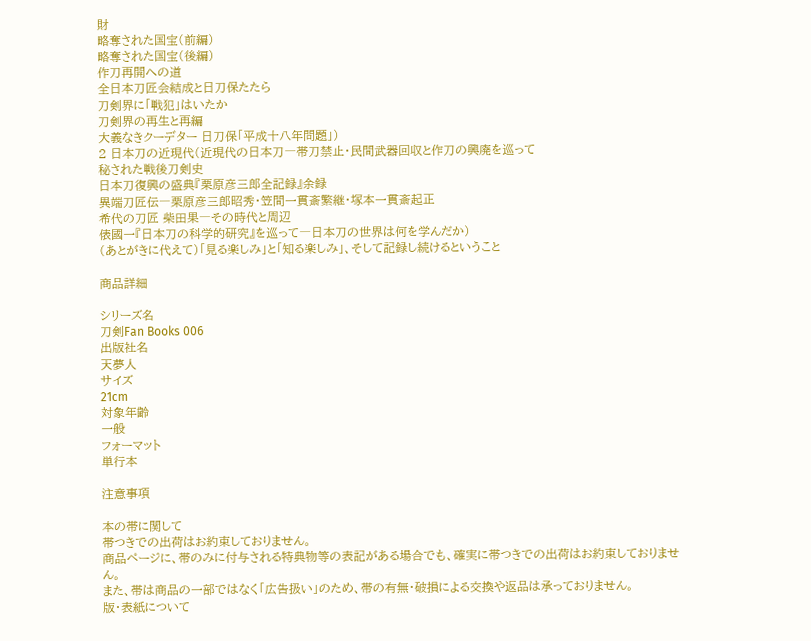財
略奪された国宝(前編)
略奪された国宝(後編)
作刀再開への道
全日本刀匠会結成と日刀保たたら
刀剣界に「戦犯」はいたか
刀剣界の再生と再編
大義なきクーデター 日刀保「平成十八年問題」)
2 日本刀の近現代(近現代の日本刀―帯刀禁止・民間武器回収と作刀の興廃を巡って
秘された戦後刀剣史
日本刀復興の盛典『栗原彦三郎全記録』余録
異端刀匠伝―栗原彦三郎昭秀・笠間一貫斎繁継・塚本一貫斎起正
希代の刀匠 柴田果―その時代と周辺
俵國一『日本刀の科学的研究』を巡って―日本刀の世界は何を学んだか)
(あとがきに代えて)「見る楽しみ」と「知る楽しみ」、そして記録し続けるということ

商品詳細

シリーズ名
刀剣Fan Books 006
出版社名
天夢人
サイズ
21cm
対象年齢
一般
フォーマット
単行本

注意事項

本の帯に関して
帯つきでの出荷はお約束しておりません。
商品ページに、帯のみに付与される特典物等の表記がある場合でも、確実に帯つきでの出荷はお約束しておりません。
また、帯は商品の一部ではなく「広告扱い」のため、帯の有無・破損による交換や返品は承っておりません。
版・表紙について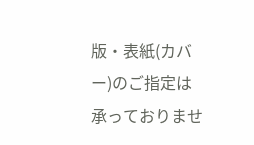版・表紙(カバー)のご指定は承っておりませ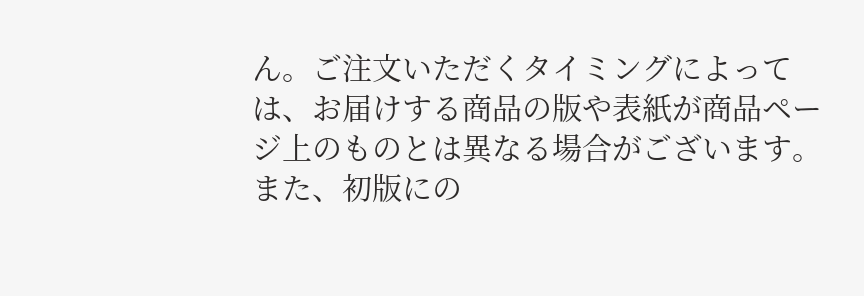ん。ご注文いただくタイミングによっては、お届けする商品の版や表紙が商品ページ上のものとは異なる場合がございます。
また、初版にの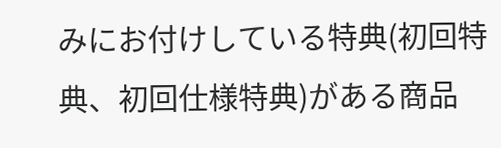みにお付けしている特典(初回特典、初回仕様特典)がある商品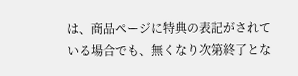は、商品ページに特典の表記がされている場合でも、無くなり次第終了とな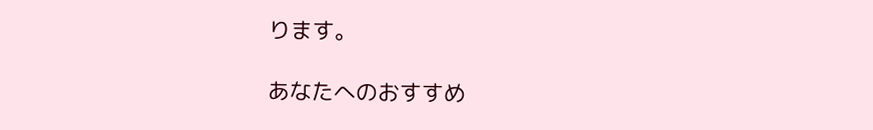ります。

あなたへのおすすめ